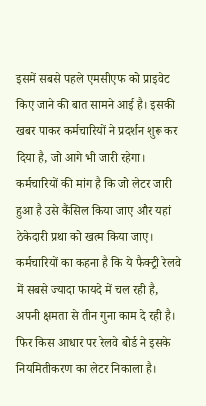इसमें सबसे पहले एमसीएफ को प्राइवेट किए जाने की बात सामने आई है। इसकी खबर पाकर कर्मचारियों ने प्रदर्शन शुरू कर दिया है, जो आगे भी जारी रहेगा। कर्मचारियों की मांग है कि जो लेटर जारी हुआ है उसे कैंसिल किया जाए और यहां ठेकेदारी प्रथा को खत्म किया जाए।
कर्मचारियों का कहना है कि ये फैक्ट्री रेलवे में सबसे ज्यादा फायदे में चल रही है, अपनी क्षमता से तीन गुना काम दे रही है। फिर किस आधार पर रेलवे बोर्ड ने इसके नियमितीकरण का लेटर निकाला है।